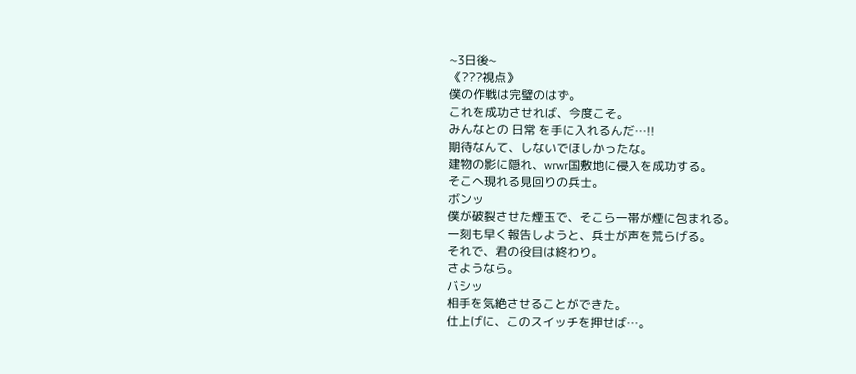~3日後~
《???視点》
僕の作戦は完璧のはず。
これを成功させれば、今度こそ。
みんなとの 日常 を手に入れるんだ…!!
期待なんて、しないでほしかったな。
建物の影に隠れ、wrwr国敷地に侵入を成功する。
そこへ現れる見回りの兵士。
ボンッ
僕が破裂させた煙玉で、そこら一帯が煙に包まれる。
一刻も早く報告しようと、兵士が声を荒らげる。
それで、君の役目は終わり。
さようなら。
バシッ
相手を気絶させることができた。
仕上げに、このスイッチを押せば…。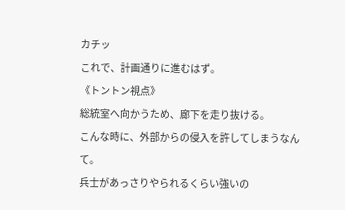カチッ
これで、計画通りに進むはず。
《トントン視点》
総統室へ向かうため、廊下を走り抜ける。
こんな時に、外部からの侵入を許してしまうなんて。
兵士があっさりやられるくらい強いの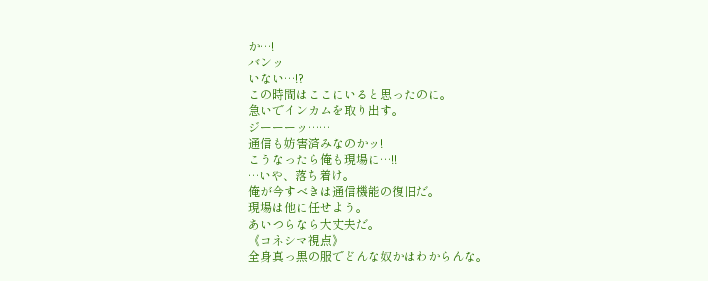か…!
バンッ
いない…!?
この時間はここにいると思ったのに。
急いでインカムを取り出す。
ジーーーッ……
通信も妨害済みなのかッ!
こうなったら俺も現場に…!!
…いや、落ち着け。
俺が今すべきは通信機能の復旧だ。
現場は他に任せよう。
あいつらなら大丈夫だ。
《コネシマ視点》
全身真っ黒の服でどんな奴かはわからんな。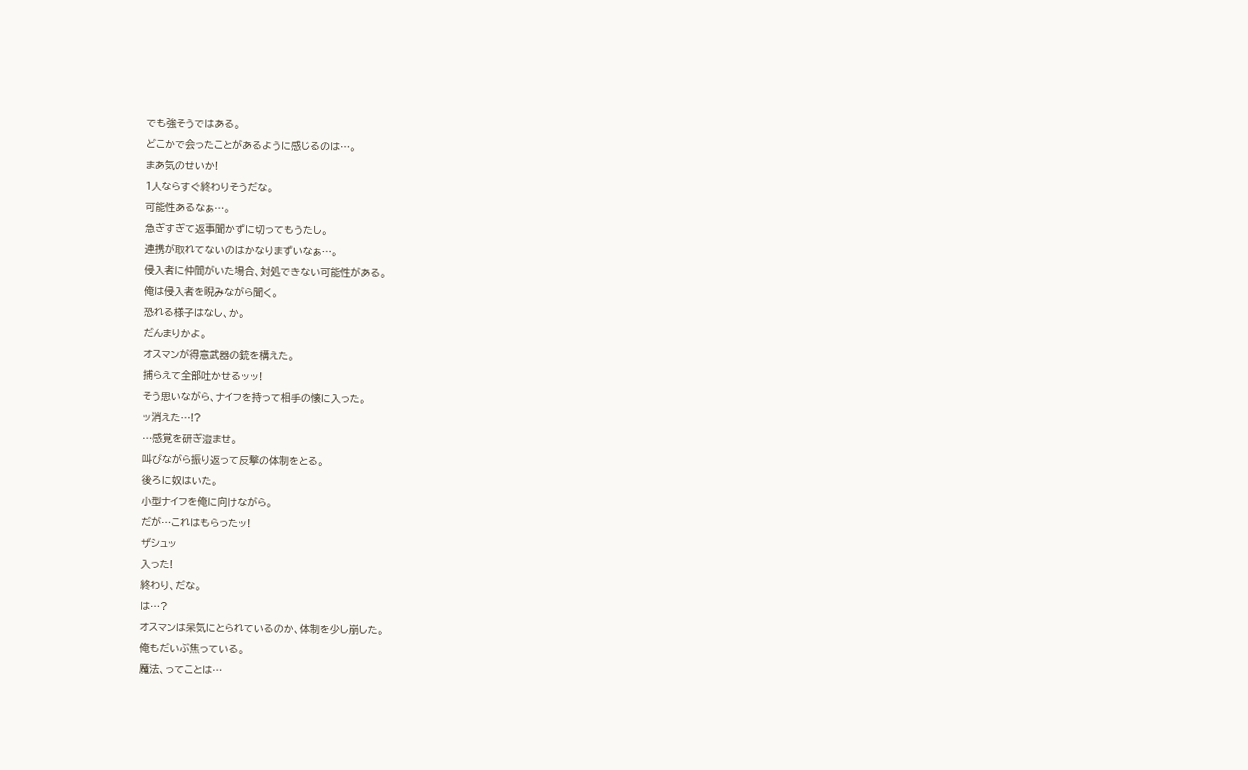でも強そうではある。
どこかで会ったことがあるように感じるのは…。
まあ気のせいか!
1人ならすぐ終わりそうだな。
可能性あるなぁ…。
急ぎすぎて返事聞かずに切ってもうたし。
連携が取れてないのはかなりまずいなぁ…。
侵入者に仲間がいた場合、対処できない可能性がある。
俺は侵入者を睨みながら聞く。
恐れる様子はなし、か。
だんまりかよ。
オスマンが得意武器の銃を構えた。
捕らえて全部吐かせるッッ!
そう思いながら、ナイフを持って相手の懐に入った。
ッ消えた…!?
…感覚を研ぎ澄ませ。
叫びながら振り返って反撃の体制をとる。
後ろに奴はいた。
小型ナイフを俺に向けながら。
だが…これはもらったッ!
ザシュッ
入った!
終わり、だな。
は…?
オスマンは呆気にとられているのか、体制を少し崩した。
俺もだいぶ焦っている。
魔法、ってことは…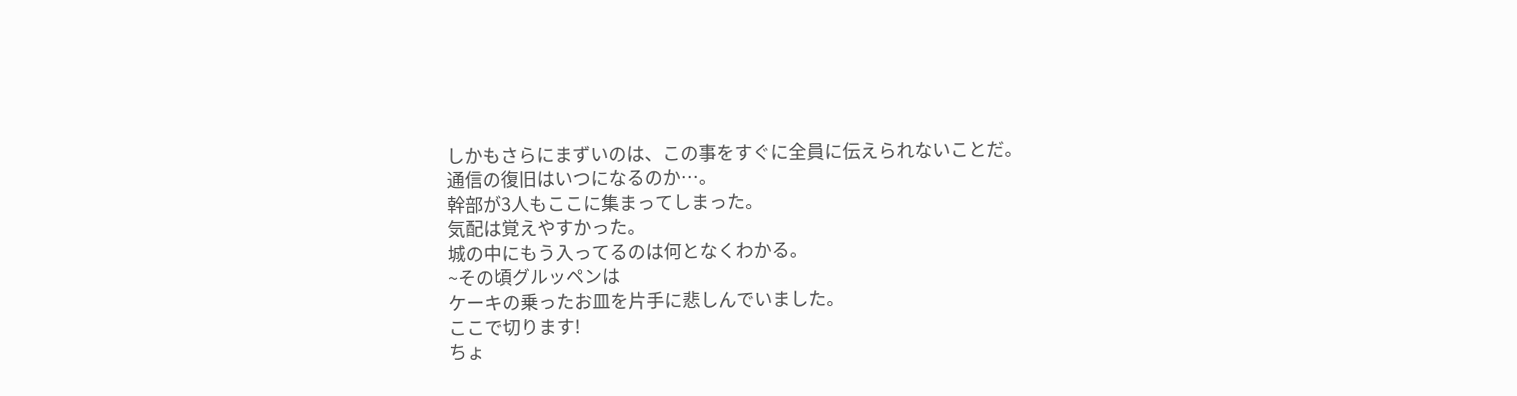しかもさらにまずいのは、この事をすぐに全員に伝えられないことだ。
通信の復旧はいつになるのか…。
幹部が3人もここに集まってしまった。
気配は覚えやすかった。
城の中にもう入ってるのは何となくわかる。
~その頃グルッペンは
ケーキの乗ったお皿を片手に悲しんでいました。
ここで切ります!
ちょ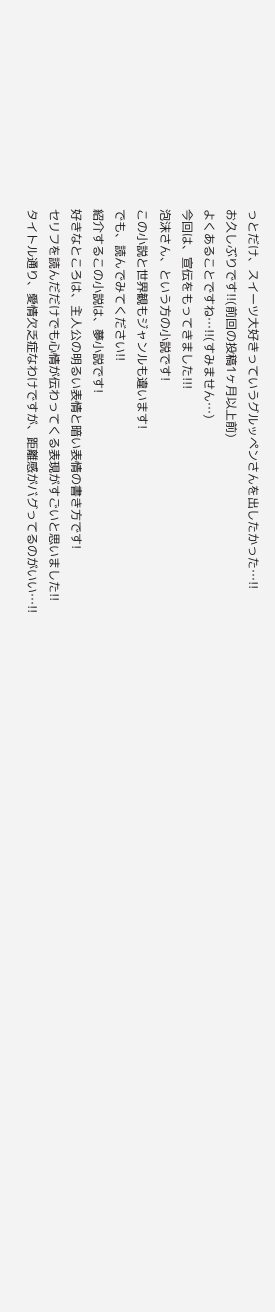っとだけ、スイーツ大好きっていうグルッペンさんを出したかった…!!
お久しぶりです!!(前回の投稿1ヶ月以上前)
よくあることですね…!!(すみません…)
今回は、宣伝をもってきました!!!
泡沫さん、という方の小説です!
この小説と世界観もジャンルも違います!
でも、読んでみてください!!
紹介するこの小説は、夢小説です!
好きなところは、主人公の明るい表情と暗い表情の書き方です!
セリフを読んだだけでも心情が伝わってくる表現がすごいと思いました!!
タイトル通り、愛情欠乏症なわけですが、距離感がバグってるのがいい…!!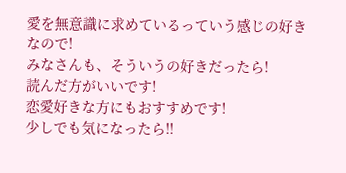愛を無意識に求めているっていう感じの好きなので!
みなさんも、そういうの好きだったら!
読んだ方がいいです!
恋愛好きな方にもおすすめです!
少しでも気になったら!!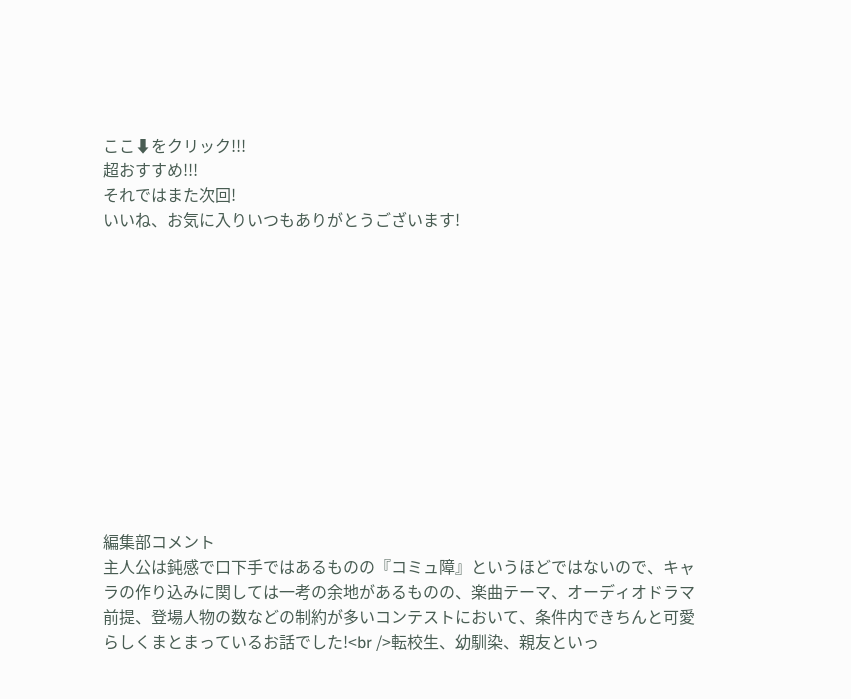ここ⬇をクリック!!!
超おすすめ!!!
それではまた次回!
いいね、お気に入りいつもありがとうございます!












編集部コメント
主人公は鈍感で口下手ではあるものの『コミュ障』というほどではないので、キャラの作り込みに関しては一考の余地があるものの、楽曲テーマ、オーディオドラマ前提、登場人物の数などの制約が多いコンテストにおいて、条件内できちんと可愛らしくまとまっているお話でした!<br />転校生、幼馴染、親友といっ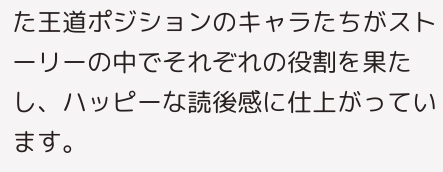た王道ポジションのキャラたちがストーリーの中でそれぞれの役割を果たし、ハッピーな読後感に仕上がっています。